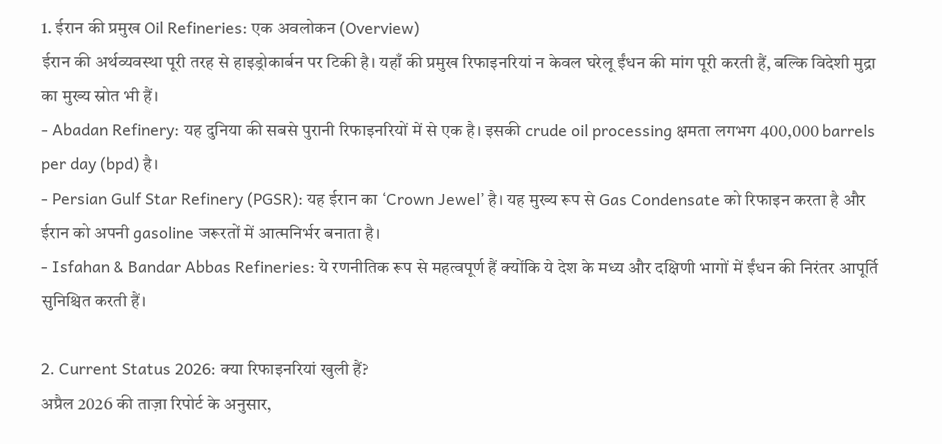1. ईरान की प्रमुख Oil Refineries: एक अवलोकन (Overview)
ईरान की अर्थव्यवस्था पूरी तरह से हाइड्रोकार्बन पर टिकी है। यहाँ की प्रमुख रिफाइनरियां न केवल घरेलू ईंधन की मांग पूरी करती हैं, बल्कि विदेशी मुद्रा का मुख्य स्रोत भी हैं।
- Abadan Refinery: यह दुनिया की सबसे पुरानी रिफाइनरियों में से एक है। इसकी crude oil processing क्षमता लगभग 400,000 barrels per day (bpd) है।
- Persian Gulf Star Refinery (PGSR): यह ईरान का ‘Crown Jewel’ है। यह मुख्य रूप से Gas Condensate को रिफाइन करता है और ईरान को अपनी gasoline जरूरतों में आत्मनिर्भर बनाता है।
- Isfahan & Bandar Abbas Refineries: ये रणनीतिक रूप से महत्वपूर्ण हैं क्योंकि ये देश के मध्य और दक्षिणी भागों में ईंधन की निरंतर आपूर्ति सुनिश्चित करती हैं।

2. Current Status 2026: क्या रिफाइनरियां खुली हैं?
अप्रैल 2026 की ताज़ा रिपोर्ट के अनुसार,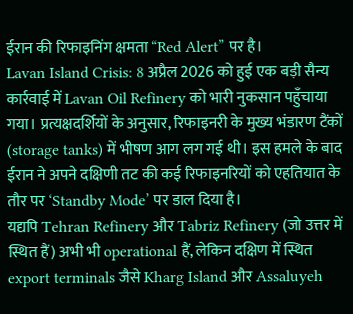ईरान की रिफाइनिंग क्षमता “Red Alert” पर है।
Lavan Island Crisis: 8 अप्रैल 2026 को हुई एक बड़ी सैन्य कार्रवाई में Lavan Oil Refinery को भारी नुकसान पहुँचाया गया। प्रत्यक्षदर्शियों के अनुसार, रिफाइनरी के मुख्य भंडारण टैंकों (storage tanks) में भीषण आग लग गई थी। इस हमले के बाद ईरान ने अपने दक्षिणी तट की कई रिफाइनरियों को एहतियात के तौर पर ‘Standby Mode’ पर डाल दिया है।
यद्यपि Tehran Refinery और Tabriz Refinery (जो उत्तर में स्थित हैं) अभी भी operational हैं, लेकिन दक्षिण में स्थित export terminals जैसे Kharg Island और Assaluyeh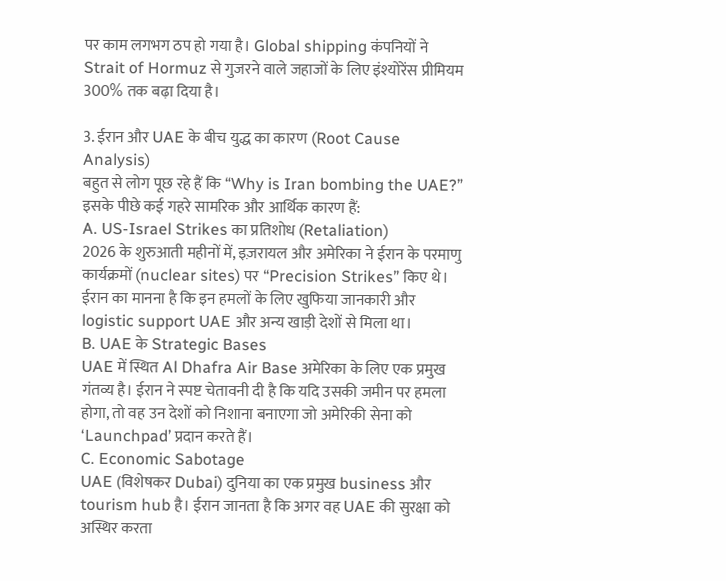पर काम लगभग ठप हो गया है। Global shipping कंपनियों ने Strait of Hormuz से गुजरने वाले जहाजों के लिए इंश्योरेंस प्रीमियम 300% तक बढ़ा दिया है।

3. ईरान और UAE के बीच युद्ध का कारण (Root Cause Analysis)
बहुत से लोग पूछ रहे हैं कि “Why is Iran bombing the UAE?” इसके पीछे कई गहरे सामरिक और आर्थिक कारण हैं:
A. US-Israel Strikes का प्रतिशोध (Retaliation)
2026 के शुरुआती महीनों में, इज़रायल और अमेरिका ने ईरान के परमाणु कार्यक्रमों (nuclear sites) पर “Precision Strikes” किए थे। ईरान का मानना है कि इन हमलों के लिए खुफिया जानकारी और logistic support UAE और अन्य खाड़ी देशों से मिला था।
B. UAE के Strategic Bases
UAE में स्थित Al Dhafra Air Base अमेरिका के लिए एक प्रमुख गंतव्य है। ईरान ने स्पष्ट चेतावनी दी है कि यदि उसकी जमीन पर हमला होगा, तो वह उन देशों को निशाना बनाएगा जो अमेरिकी सेना को ‘Launchpad’ प्रदान करते हैं।
C. Economic Sabotage
UAE (विशेषकर Dubai) दुनिया का एक प्रमुख business और tourism hub है। ईरान जानता है कि अगर वह UAE की सुरक्षा को अस्थिर करता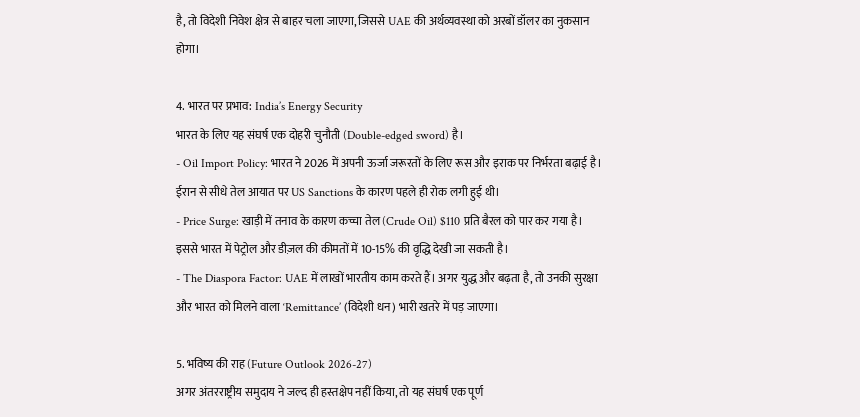है, तो विदेशी निवेश क्षेत्र से बाहर चला जाएगा, जिससे UAE की अर्थव्यवस्था को अरबों डॉलर का नुकसान होगा।

4. भारत पर प्रभाव: India’s Energy Security
भारत के लिए यह संघर्ष एक दोहरी चुनौती (Double-edged sword) है।
- Oil Import Policy: भारत ने 2026 में अपनी ऊर्जा जरूरतों के लिए रूस और इराक पर निर्भरता बढ़ाई है। ईरान से सीधे तेल आयात पर US Sanctions के कारण पहले ही रोक लगी हुई थी।
- Price Surge: खाड़ी में तनाव के कारण कच्चा तेल (Crude Oil) $110 प्रति बैरल को पार कर गया है। इससे भारत में पेट्रोल और डीज़ल की कीमतों में 10-15% की वृद्धि देखी जा सकती है।
- The Diaspora Factor: UAE में लाखों भारतीय काम करते हैं। अगर युद्ध और बढ़ता है, तो उनकी सुरक्षा और भारत को मिलने वाला ‘Remittance’ (विदेशी धन) भारी खतरे में पड़ जाएगा।

5. भविष्य की राह (Future Outlook 2026-27)
अगर अंतरराष्ट्रीय समुदाय ने जल्द ही हस्तक्षेप नहीं किया, तो यह संघर्ष एक पूर्ण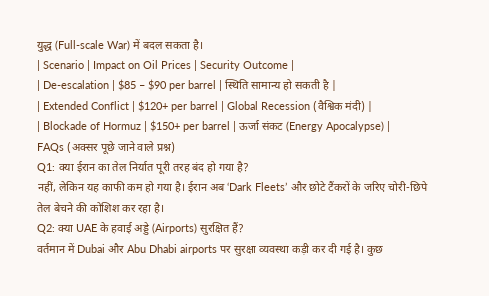युद्ध (Full-scale War) में बदल सकता है।
| Scenario | Impact on Oil Prices | Security Outcome |
| De-escalation | $85 – $90 per barrel | स्थिति सामान्य हो सकती है |
| Extended Conflict | $120+ per barrel | Global Recession (वैश्विक मंदी) |
| Blockade of Hormuz | $150+ per barrel | ऊर्जा संकट (Energy Apocalypse) |
FAQs (अक्सर पूछे जाने वाले प्रश्न)
Q1: क्या ईरान का तेल निर्यात पूरी तरह बंद हो गया है?
नहीं, लेकिन यह काफी कम हो गया है। ईरान अब ‘Dark Fleets’ और छोटे टैंकरों के जरिए चोरी-छिपे तेल बेचने की कोशिश कर रहा है।
Q2: क्या UAE के हवाई अड्डे (Airports) सुरक्षित हैं?
वर्तमान में Dubai और Abu Dhabi airports पर सुरक्षा व्यवस्था कड़ी कर दी गई है। कुछ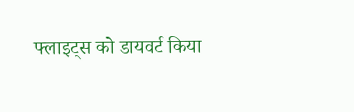फ्लाइट्स को डायवर्ट किया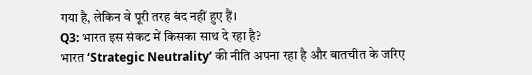गया है, लेकिन वे पूरी तरह बंद नहीं हुए हैं।
Q3: भारत इस संकट में किसका साथ दे रहा है?
भारत ‘Strategic Neutrality’ की नीति अपना रहा है और बातचीत के जरिए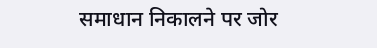समाधान निकालने पर जोर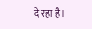दे रहा है।